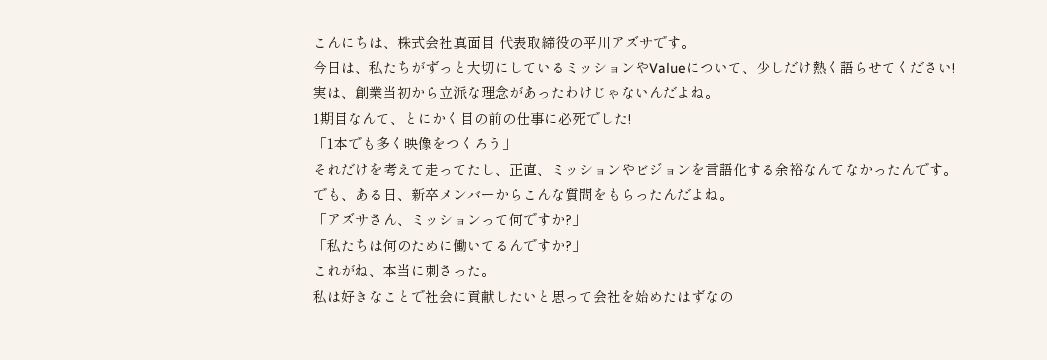こんにちは、株式会社真面目 代表取締役の平川アズサです。
今日は、私たちがずっと大切にしているミッションやValueについて、少しだけ熱く語らせてください!
実は、創業当初から立派な理念があったわけじゃないんだよね。
1期目なんて、とにかく目の前の仕事に必死でした!
「1本でも多く映像をつくろう」
それだけを考えて走ってたし、正直、ミッションやビジョンを言語化する余裕なんてなかったんです。
でも、ある日、新卒メンバーからこんな質問をもらったんだよね。
「アズサさん、ミッションって何ですか?」
「私たちは何のために働いてるんですか?」
これがね、本当に刺さった。
私は好きなことで社会に貢献したいと思って会社を始めたはずなの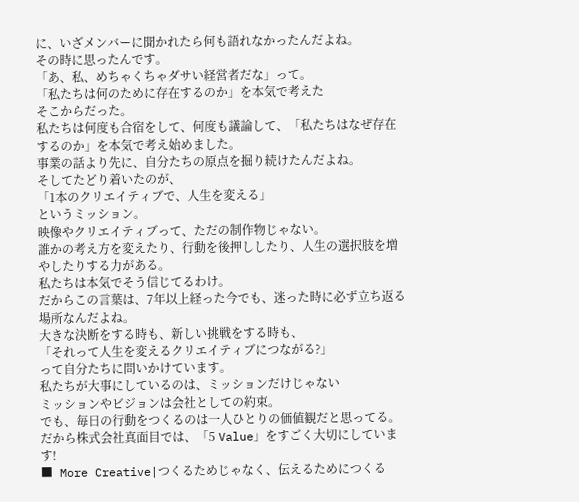に、いざメンバーに聞かれたら何も語れなかったんだよね。
その時に思ったんです。
「あ、私、めちゃくちゃダサい経営者だな」って。
「私たちは何のために存在するのか」を本気で考えた
そこからだった。
私たちは何度も合宿をして、何度も議論して、「私たちはなぜ存在するのか」を本気で考え始めました。
事業の話より先に、自分たちの原点を掘り続けたんだよね。
そしてたどり着いたのが、
「1本のクリエイティブで、人生を変える」
というミッション。
映像やクリエイティブって、ただの制作物じゃない。
誰かの考え方を変えたり、行動を後押ししたり、人生の選択肢を増やしたりする力がある。
私たちは本気でそう信じてるわけ。
だからこの言葉は、7年以上経った今でも、迷った時に必ず立ち返る場所なんだよね。
大きな決断をする時も、新しい挑戦をする時も、
「それって人生を変えるクリエイティブにつながる?」
って自分たちに問いかけています。
私たちが大事にしているのは、ミッションだけじゃない
ミッションやビジョンは会社としての約束。
でも、毎日の行動をつくるのは一人ひとりの価値観だと思ってる。
だから株式会社真面目では、「5 Value」をすごく大切にしています!
■ More Creative|つくるためじゃなく、伝えるためにつくる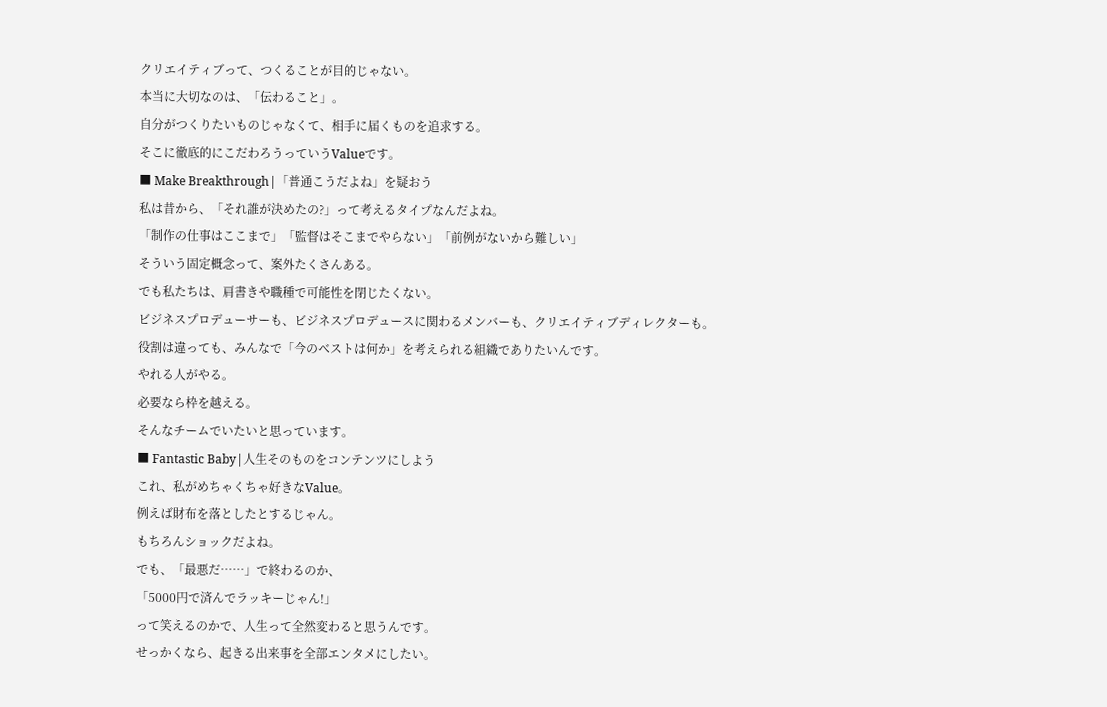クリエイティブって、つくることが目的じゃない。
本当に大切なのは、「伝わること」。
自分がつくりたいものじゃなくて、相手に届くものを追求する。
そこに徹底的にこだわろうっていうValueです。
■ Make Breakthrough|「普通こうだよね」を疑おう
私は昔から、「それ誰が決めたの?」って考えるタイプなんだよね。
「制作の仕事はここまで」「監督はそこまでやらない」「前例がないから難しい」
そういう固定概念って、案外たくさんある。
でも私たちは、肩書きや職種で可能性を閉じたくない。
ビジネスプロデューサーも、ビジネスプロデュースに関わるメンバーも、クリエイティブディレクターも。
役割は違っても、みんなで「今のベストは何か」を考えられる組織でありたいんです。
やれる人がやる。
必要なら枠を越える。
そんなチームでいたいと思っています。
■ Fantastic Baby|人生そのものをコンテンツにしよう
これ、私がめちゃくちゃ好きなValue。
例えば財布を落としたとするじゃん。
もちろんショックだよね。
でも、「最悪だ……」で終わるのか、
「5000円で済んでラッキーじゃん!」
って笑えるのかで、人生って全然変わると思うんです。
せっかくなら、起きる出来事を全部エンタメにしたい。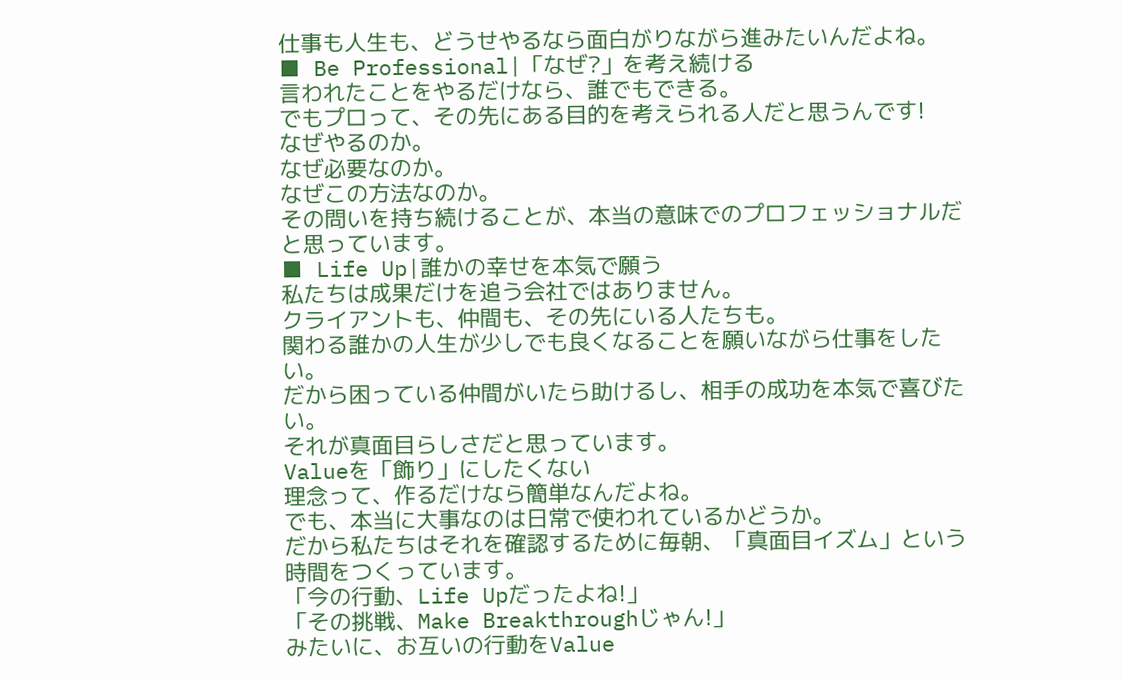仕事も人生も、どうせやるなら面白がりながら進みたいんだよね。
■ Be Professional|「なぜ?」を考え続ける
言われたことをやるだけなら、誰でもできる。
でもプロって、その先にある目的を考えられる人だと思うんです!
なぜやるのか。
なぜ必要なのか。
なぜこの方法なのか。
その問いを持ち続けることが、本当の意味でのプロフェッショナルだと思っています。
■ Life Up|誰かの幸せを本気で願う
私たちは成果だけを追う会社ではありません。
クライアントも、仲間も、その先にいる人たちも。
関わる誰かの人生が少しでも良くなることを願いながら仕事をしたい。
だから困っている仲間がいたら助けるし、相手の成功を本気で喜びたい。
それが真面目らしさだと思っています。
Valueを「飾り」にしたくない
理念って、作るだけなら簡単なんだよね。
でも、本当に大事なのは日常で使われているかどうか。
だから私たちはそれを確認するために毎朝、「真面目イズム」という時間をつくっています。
「今の行動、Life Upだったよね!」
「その挑戦、Make Breakthroughじゃん!」
みたいに、お互いの行動をValue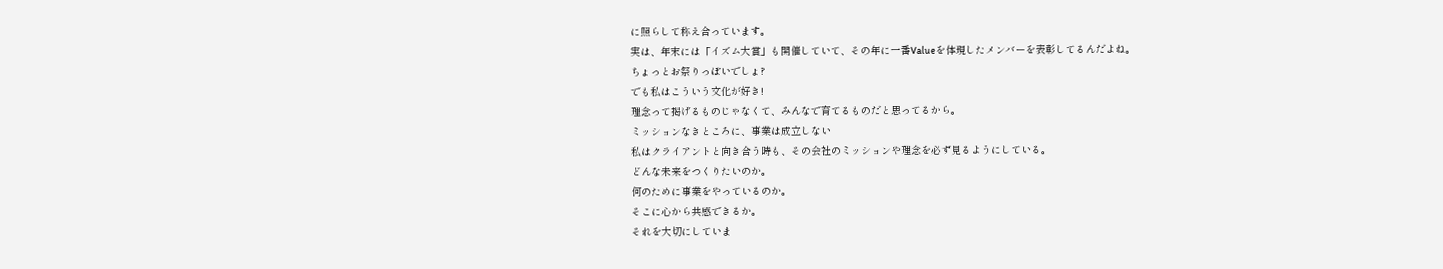に照らして称え合っています。
実は、年末には「イズム大賞」も開催していて、その年に一番Valueを体現したメンバーを表彰してるんだよね。
ちょっとお祭りっぽいでしょ?
でも私はこういう文化が好き!
理念って掲げるものじゃなくて、みんなで育てるものだと思ってるから。
ミッションなきところに、事業は成立しない
私はクライアントと向き合う時も、その会社のミッションや理念を必ず見るようにしている。
どんな未来をつくりたいのか。
何のために事業をやっているのか。
そこに心から共感できるか。
それを大切にしていま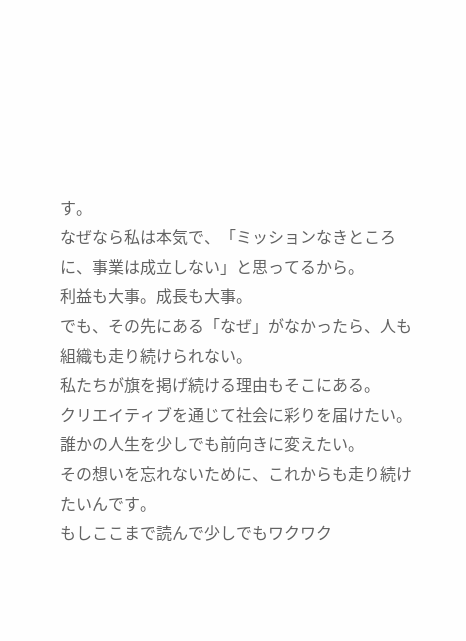す。
なぜなら私は本気で、「ミッションなきところに、事業は成立しない」と思ってるから。
利益も大事。成長も大事。
でも、その先にある「なぜ」がなかったら、人も組織も走り続けられない。
私たちが旗を掲げ続ける理由もそこにある。
クリエイティブを通じて社会に彩りを届けたい。
誰かの人生を少しでも前向きに変えたい。
その想いを忘れないために、これからも走り続けたいんです。
もしここまで読んで少しでもワクワク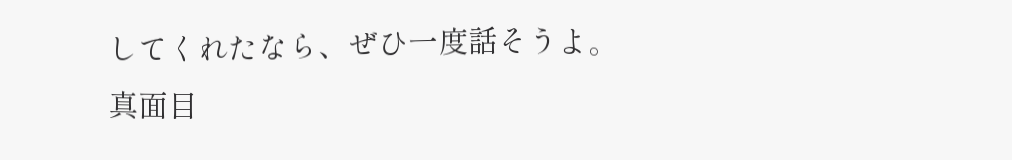してくれたなら、ぜひ一度話そうよ。
真面目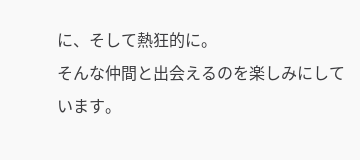に、そして熱狂的に。
そんな仲間と出会えるのを楽しみにしています。